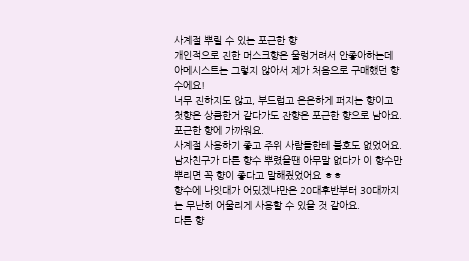사계절 뿌릴 수 있는 포근한 향
개인적으로 진한 머스크향은 울렁거려서 안좋아하는데
아메시스트는 그렇지 않아서 제가 처음으로 구매했던 향수에요!
너무 진하지도 않고, 부드럽고 은은하게 퍼지는 향이고
첫향은 상큼한거 같다가도 잔향은 포근한 향으로 남아요. 포근한 향에 가까워요.
사계절 사용하기 좋고 주위 사람들한테 불호도 없었어요.
남자친구가 다른 향수 뿌렸을땐 아무말 없다가 이 향수만 뿌리면 꼭 향이 좋다고 말해줬었어요 ㅎㅎ
향수에 나잇대가 어딨겠냐만은 20대후반부터 30대까지는 무난히 어울리게 사용할 수 있을 것 같아요.
다른 향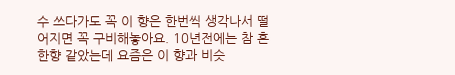수 쓰다가도 꼭 이 향은 한번씩 생각나서 떨어지면 꼭 구비해놓아요. 10년전에는 참 흔한향 같았는데 요즘은 이 향과 비슷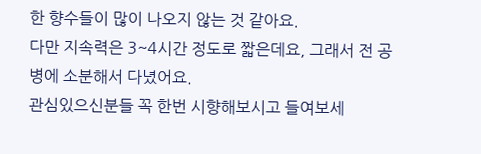한 향수들이 많이 나오지 않는 것 같아요.
다만 지속력은 3~4시간 정도로 짧은데요, 그래서 전 공병에 소분해서 다녔어요.
관심있으신분들 꼭 한번 시향해보시고 들여보세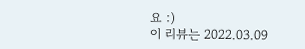요 :)
이 리뷰는 2022.03.09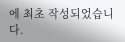에 최초 작성되었습니다.